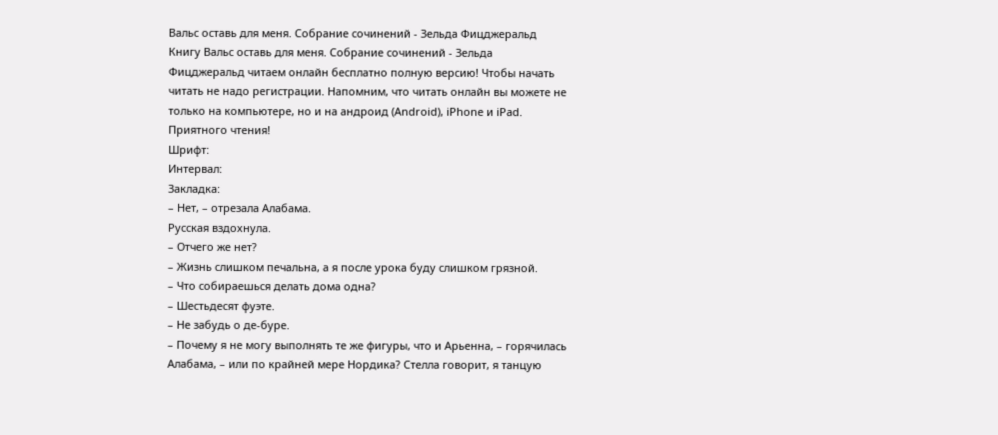Вальс оставь для меня. Собрание сочинений - Зельда Фицджеральд
Книгу Вальс оставь для меня. Собрание сочинений - Зельда Фицджеральд читаем онлайн бесплатно полную версию! Чтобы начать читать не надо регистрации. Напомним, что читать онлайн вы можете не только на компьютере, но и на андроид (Android), iPhone и iPad. Приятного чтения!
Шрифт:
Интервал:
Закладка:
– Нет, – отрезала Алабама.
Русская вздохнула.
– Отчего же нет?
– Жизнь слишком печальна, а я после урока буду слишком грязной.
– Что собираешься делать дома одна?
– Шестьдесят фуэте.
– Не забудь о де-буре.
– Почему я не могу выполнять те же фигуры, что и Арьенна, – горячилась Алабама, – или по крайней мере Нордика? Стелла говорит, я танцую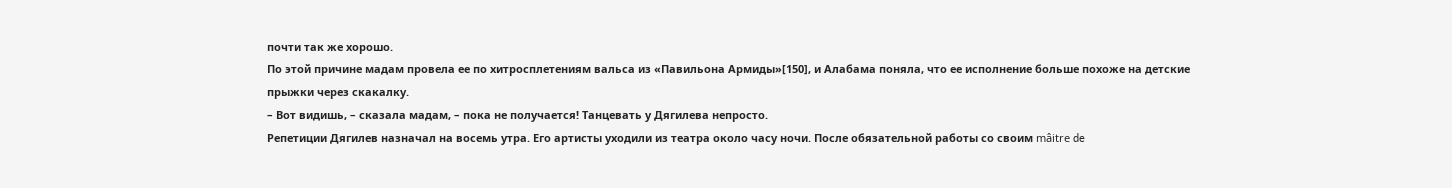почти так же хорошо.
По этой причине мадам провела ее по хитросплетениям вальса из «Павильона Армиды»[150], и Алабама поняла, что ее исполнение больше похоже на детские прыжки через скакалку.
– Вот видишь, – сказала мадам, – пока не получается! Танцевать у Дягилева непросто.
Репетиции Дягилев назначал на восемь утра. Его артисты уходили из театра около часу ночи. После обязательной работы со своим mâitre de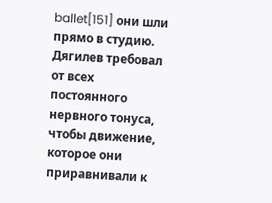ballet[151] они шли прямо в студию. Дягилев требовал от всех постоянного нервного тонуса, чтобы движение, которое они приравнивали к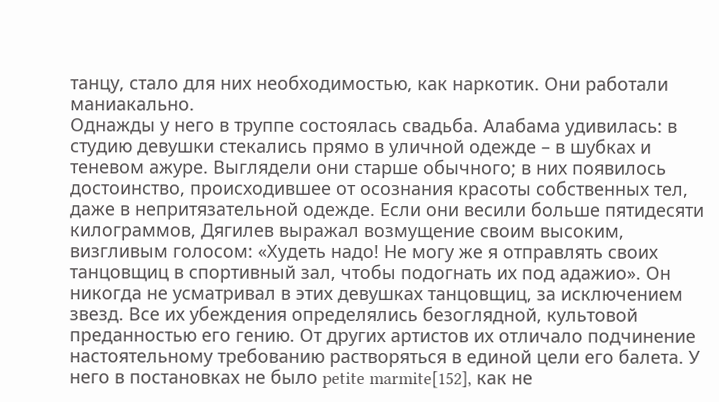танцу, стало для них необходимостью, как наркотик. Они работали маниакально.
Однажды у него в труппе состоялась свадьба. Алабама удивилась: в студию девушки стекались прямо в уличной одежде – в шубках и теневом ажуре. Выглядели они старше обычного; в них появилось достоинство, происходившее от осознания красоты собственных тел, даже в непритязательной одежде. Если они весили больше пятидесяти килограммов, Дягилев выражал возмущение своим высоким, визгливым голосом: «Худеть надо! Не могу же я отправлять своих танцовщиц в спортивный зал, чтобы подогнать их под адажио». Он никогда не усматривал в этих девушках танцовщиц, за исключением звезд. Все их убеждения определялись безоглядной, культовой преданностью его гению. От других артистов их отличало подчинение настоятельному требованию растворяться в единой цели его балета. У него в постановках не было petite marmite[152], как не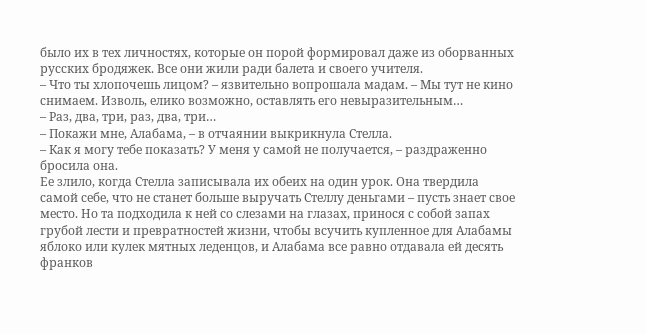было их в тех личностях, которые он порой формировал даже из оборванных русских бродяжек. Все они жили ради балета и своего учителя.
– Что ты хлопочешь лицом? – язвительно вопрошала мадам. – Мы тут не кино снимаем. Изволь, елико возможно, оставлять его невыразительным…
– Раз, два, три, раз, два, три…
– Покажи мне, Алабама, – в отчаянии выкрикнула Стелла.
– Как я могу тебе показать? У меня у самой не получается, – раздраженно бросила она.
Ее злило, когда Стелла записывала их обеих на один урок. Она твердила самой себе, что не станет больше выручать Стеллу деньгами – пусть знает свое место. Но та подходила к ней со слезами на глазах, принося с собой запах грубой лести и превратностей жизни, чтобы всучить купленное для Алабамы яблоко или кулек мятных леденцов, и Алабама все равно отдавала ей десять франков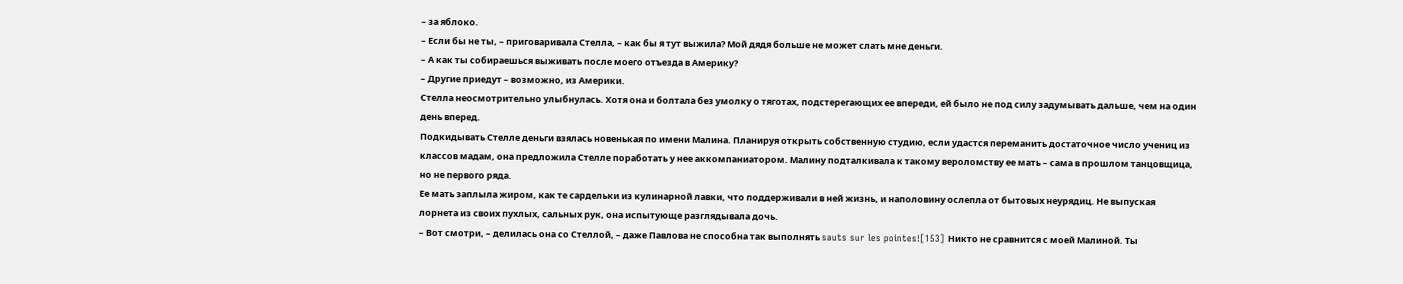– за яблоко.
– Если бы не ты, – приговаривала Стелла, – как бы я тут выжила? Мой дядя больше не может слать мне деньги.
– А как ты собираешься выживать после моего отъезда в Америку?
– Другие приедут – возможно, из Америки.
Стелла неосмотрительно улыбнулась. Хотя она и болтала без умолку о тяготах, подстерегающих ее впереди, ей было не под силу задумывать дальше, чем на один день вперед.
Подкидывать Стелле деньги взялась новенькая по имени Малина. Планируя открыть собственную студию, если удастся переманить достаточное число учениц из классов мадам, она предложила Стелле поработать у нее аккомпаниатором. Малину подталкивала к такому вероломству ее мать – сама в прошлом танцовщица, но не первого ряда.
Ее мать заплыла жиром, как те сардельки из кулинарной лавки, что поддерживали в ней жизнь, и наполовину ослепла от бытовых неурядиц. Не выпуская лорнета из своих пухлых, сальных рук, она испытующе разглядывала дочь.
– Вот смотри, – делилась она со Стеллой, – даже Павлова не способна так выполнять sauts sur les pointes![153] Никто не сравнится с моей Малиной. Ты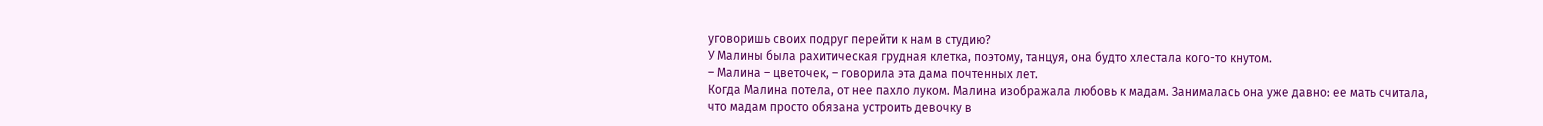уговоришь своих подруг перейти к нам в студию?
У Малины была рахитическая грудная клетка, поэтому, танцуя, она будто хлестала кого-то кнутом.
– Малина – цветочек, – говорила эта дама почтенных лет.
Когда Малина потела, от нее пахло луком. Малина изображала любовь к мадам. Занималась она уже давно: ее мать считала, что мадам просто обязана устроить девочку в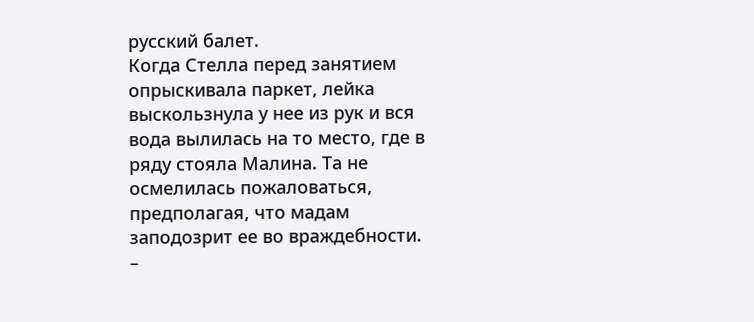русский балет.
Когда Стелла перед занятием опрыскивала паркет, лейка выскользнула у нее из рук и вся вода вылилась на то место, где в ряду стояла Малина. Та не осмелилась пожаловаться, предполагая, что мадам заподозрит ее во враждебности.
–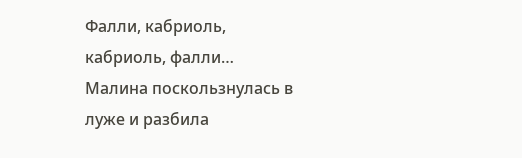Фалли, кабриоль, кабриоль, фалли…
Малина поскользнулась в луже и разбила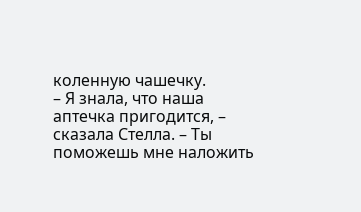коленную чашечку.
– Я знала, что наша аптечка пригодится, – сказала Стелла. – Ты поможешь мне наложить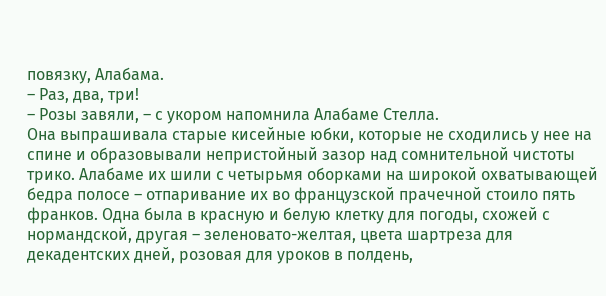повязку, Алабама.
– Раз, два, три!
– Розы завяли, – с укором напомнила Алабаме Стелла.
Она выпрашивала старые кисейные юбки, которые не сходились у нее на спине и образовывали непристойный зазор над сомнительной чистоты трико. Алабаме их шили с четырьмя оборками на широкой охватывающей бедра полосе – отпаривание их во французской прачечной стоило пять франков. Одна была в красную и белую клетку для погоды, схожей с нормандской, другая – зеленовато-желтая, цвета шартреза для декадентских дней, розовая для уроков в полдень,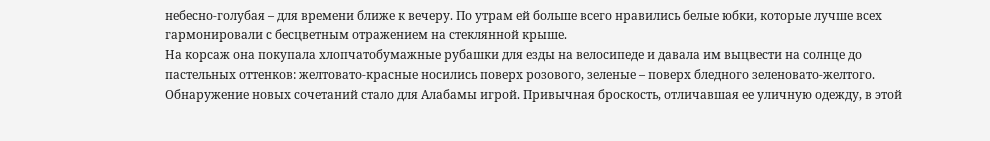небесно-голубая – для времени ближе к вечеру. По утрам ей больше всего нравились белые юбки, которые лучше всех гармонировали с бесцветным отражением на стеклянной крыше.
На корсаж она покупала хлопчатобумажные рубашки для езды на велосипеде и давала им выцвести на солнце до пастельных оттенков: желтовато-красные носились поверх розового, зеленые – поверх бледного зеленовато-желтого. Обнаружение новых сочетаний стало для Алабамы игрой. Привычная броскость, отличавшая ее уличную одежду, в этой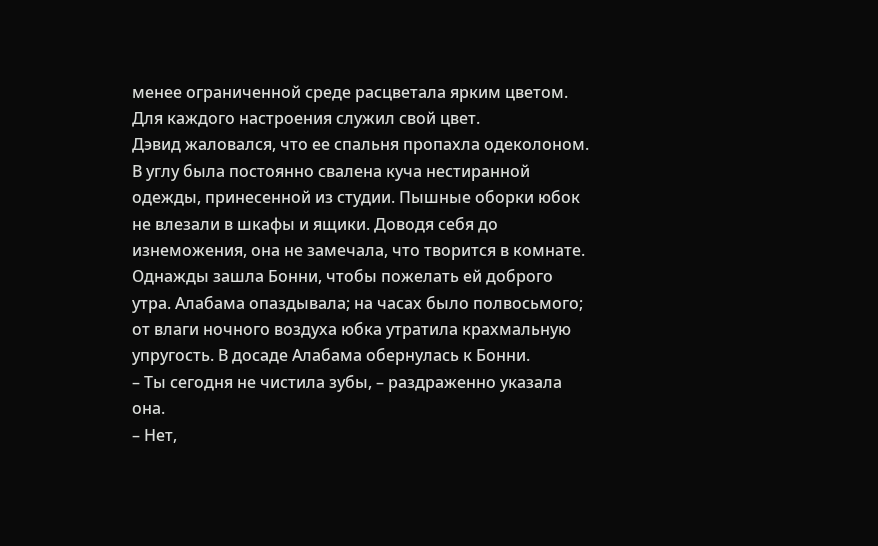менее ограниченной среде расцветала ярким цветом. Для каждого настроения служил свой цвет.
Дэвид жаловался, что ее спальня пропахла одеколоном. В углу была постоянно свалена куча нестиранной одежды, принесенной из студии. Пышные оборки юбок не влезали в шкафы и ящики. Доводя себя до изнеможения, она не замечала, что творится в комнате.
Однажды зашла Бонни, чтобы пожелать ей доброго утра. Алабама опаздывала; на часах было полвосьмого; от влаги ночного воздуха юбка утратила крахмальную упругость. В досаде Алабама обернулась к Бонни.
– Ты сегодня не чистила зубы, – раздраженно указала она.
– Нет,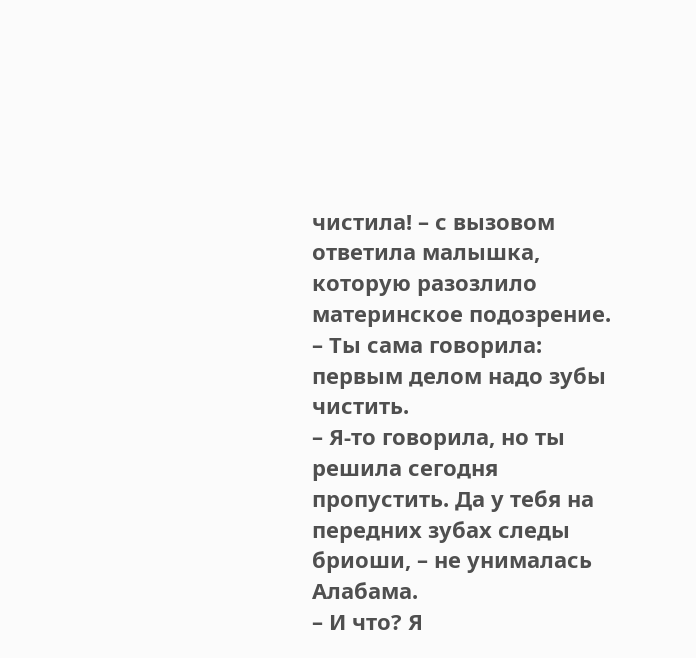чистила! – с вызовом ответила малышка, которую разозлило материнское подозрение. – Ты сама говорила: первым делом надо зубы чистить.
– Я-то говорила, но ты решила сегодня пропустить. Да у тебя на передних зубах следы бриоши, – не унималась Алабама.
– И что? Я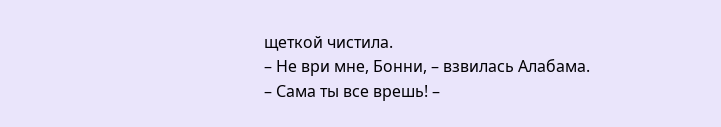щеткой чистила.
– Не ври мне, Бонни, – взвилась Алабама.
– Сама ты все врешь! –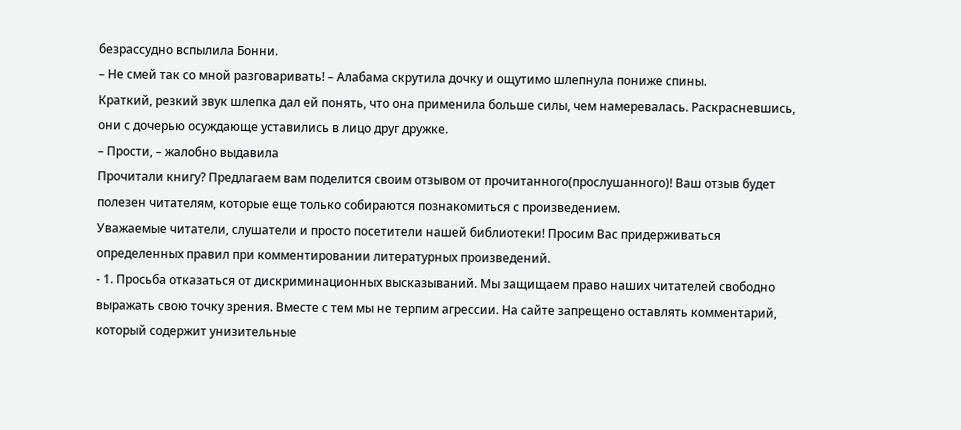безрассудно вспылила Бонни.
– Не смей так со мной разговаривать! – Алабама скрутила дочку и ощутимо шлепнула пониже спины.
Краткий, резкий звук шлепка дал ей понять, что она применила больше силы, чем намеревалась. Раскрасневшись, они с дочерью осуждающе уставились в лицо друг дружке.
– Прости, – жалобно выдавила
Прочитали книгу? Предлагаем вам поделится своим отзывом от прочитанного(прослушанного)! Ваш отзыв будет полезен читателям, которые еще только собираются познакомиться с произведением.
Уважаемые читатели, слушатели и просто посетители нашей библиотеки! Просим Вас придерживаться определенных правил при комментировании литературных произведений.
- 1. Просьба отказаться от дискриминационных высказываний. Мы защищаем право наших читателей свободно выражать свою точку зрения. Вместе с тем мы не терпим агрессии. На сайте запрещено оставлять комментарий, который содержит унизительные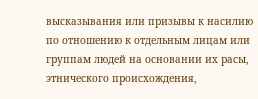высказывания или призывы к насилию по отношению к отдельным лицам или группам людей на основании их расы, этнического происхождения,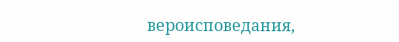вероисповедания,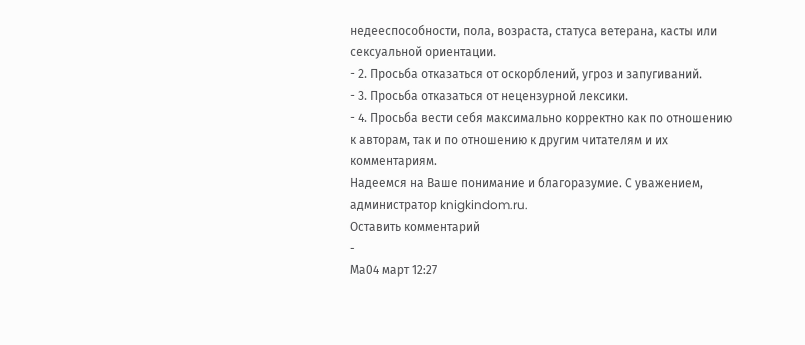недееспособности, пола, возраста, статуса ветерана, касты или сексуальной ориентации.
- 2. Просьба отказаться от оскорблений, угроз и запугиваний.
- 3. Просьба отказаться от нецензурной лексики.
- 4. Просьба вести себя максимально корректно как по отношению к авторам, так и по отношению к другим читателям и их комментариям.
Надеемся на Ваше понимание и благоразумие. С уважением, администратор knigkindom.ru.
Оставить комментарий
-
Ма04 март 12:27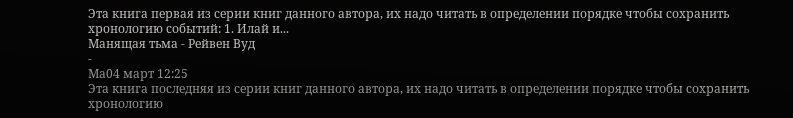Эта книга первая из серии книг данного автора, их надо читать в определении порядке чтобы сохранить хронологию событий: 1. Илай и...
Манящая тьма - Рейвен Вуд
-
Ма04 март 12:25
Эта книга последняя из серии книг данного автора, их надо читать в определении порядке чтобы сохранить хронологию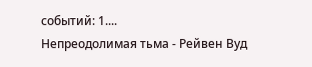событий: 1....
Непреодолимая тьма - Рейвен Вуд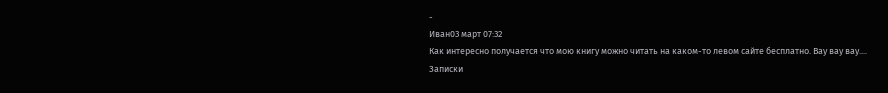-
Иван03 март 07:32
Как интересно получается что мою книгу можно читать на каком-то левом сайте бесплатно. Вау вау вау....
Записки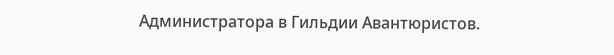Администратора в Гильдии Авантюристов.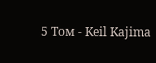5 Том - Keil Kajima